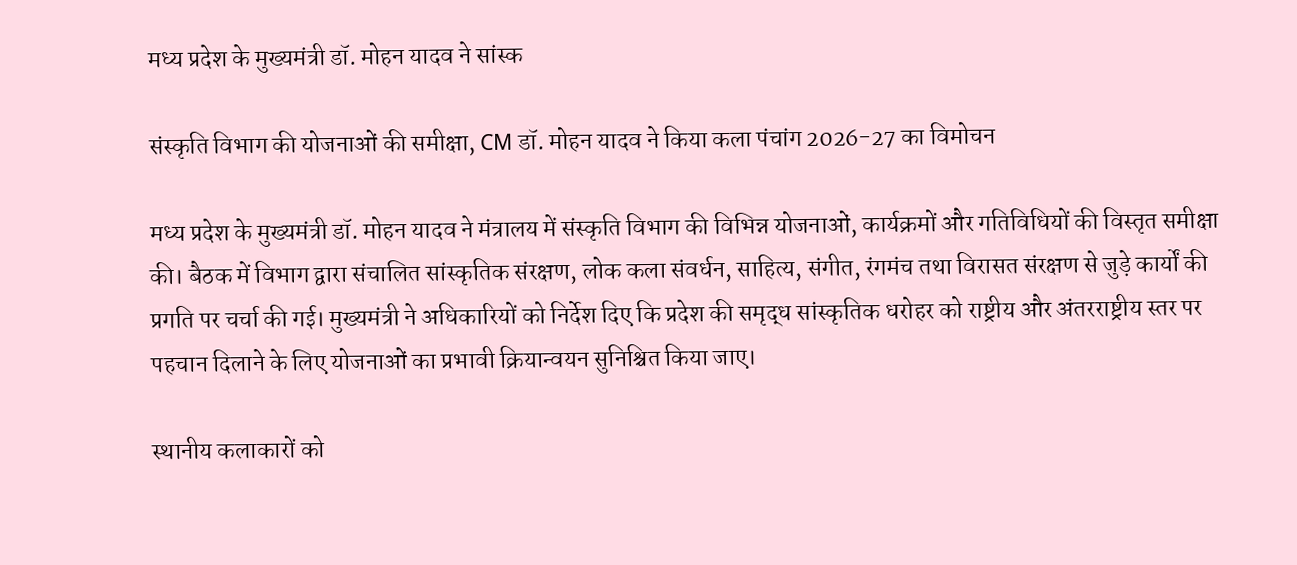मध्य प्रदेश के मुख्यमंत्री डॉ. मोहन यादव ने सांस्क

संस्कृति विभाग की योजनाओं की समीक्षा, CM डॉ. मोहन यादव ने किया कला पंचांग 2026-27 का विमोचन

मध्य प्रदेश के मुख्यमंत्री डॉ. मोहन यादव ने मंत्रालय में संस्कृति विभाग की विभिन्न योजनाओं, कार्यक्रमों और गतिविधियों की विस्तृत समीक्षा की। बैठक में विभाग द्वारा संचालित सांस्कृतिक संरक्षण, लोक कला संवर्धन, साहित्य, संगीत, रंगमंच तथा विरासत संरक्षण से जुड़े कार्यों की प्रगति पर चर्चा की गई। मुख्यमंत्री ने अधिकारियों को निर्देश दिए कि प्रदेश की समृद्ध सांस्कृतिक धरोहर को राष्ट्रीय और अंतरराष्ट्रीय स्तर पर पहचान दिलाने के लिए योजनाओं का प्रभावी क्रियान्वयन सुनिश्चित किया जाए।

स्थानीय कलाकारों को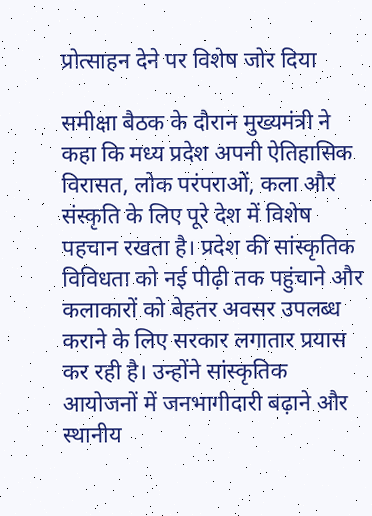प्रोत्साहन देने पर विशेष जोर दिया

समीक्षा बैठक के दौरान मुख्यमंत्री ने कहा कि मध्य प्रदेश अपनी ऐतिहासिक विरासत, लोक परंपराओं, कला और संस्कृति के लिए पूरे देश में विशेष पहचान रखता है। प्रदेश की सांस्कृतिक विविधता को नई पीढ़ी तक पहुंचाने और कलाकारों को बेहतर अवसर उपलब्ध कराने के लिए सरकार लगातार प्रयास कर रही है। उन्होंने सांस्कृतिक आयोजनों में जनभागीदारी बढ़ाने और स्थानीय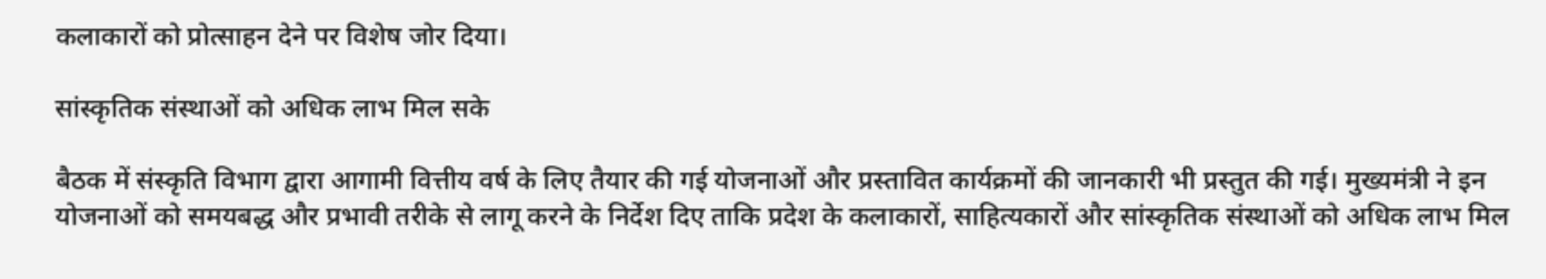कलाकारों को प्रोत्साहन देने पर विशेष जोर दिया।

सांस्कृतिक संस्थाओं को अधिक लाभ मिल सके

बैठक में संस्कृति विभाग द्वारा आगामी वित्तीय वर्ष के लिए तैयार की गई योजनाओं और प्रस्तावित कार्यक्रमों की जानकारी भी प्रस्तुत की गई। मुख्यमंत्री ने इन योजनाओं को समयबद्ध और प्रभावी तरीके से लागू करने के निर्देश दिए ताकि प्रदेश के कलाकारों, साहित्यकारों और सांस्कृतिक संस्थाओं को अधिक लाभ मिल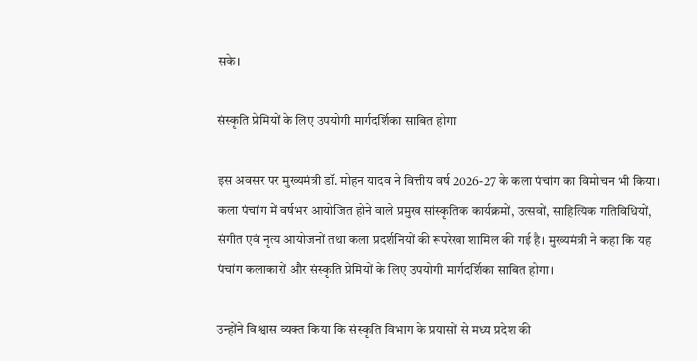सके।

संस्कृति प्रेमियों के लिए उपयोगी मार्गदर्शिका साबित होगा

इस अवसर पर मुख्यमंत्री डॉ. मोहन यादव ने वित्तीय वर्ष 2026-27 के कला पंचांग का विमोचन भी किया। कला पंचांग में वर्षभर आयोजित होने वाले प्रमुख सांस्कृतिक कार्यक्रमों, उत्सवों, साहित्यिक गतिविधियों, संगीत एवं नृत्य आयोजनों तथा कला प्रदर्शनियों की रूपरेखा शामिल की गई है। मुख्यमंत्री ने कहा कि यह पंचांग कलाकारों और संस्कृति प्रेमियों के लिए उपयोगी मार्गदर्शिका साबित होगा।

उन्होंने विश्वास व्यक्त किया कि संस्कृति विभाग के प्रयासों से मध्य प्रदेश की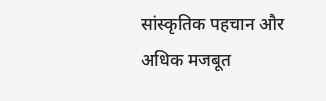सांस्कृतिक पहचान और अधिक मजबूत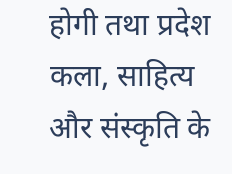होगी तथा प्रदेश कला, साहित्य और संस्कृति के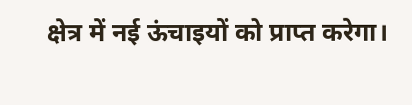क्षेत्र में नई ऊंचाइयों को प्राप्त करेगा।